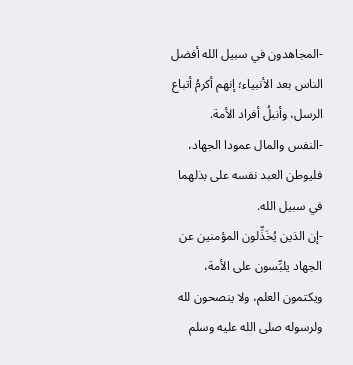-المجاهدون في سبيل الله أفضل الناس بعد الأنبياء؛ إنهم أكرمُ أتباع الرسل، وأنبلُ أفراد الأمة.
-النفس والمال عمودا الجهاد، فليوطن العبد نفسه على بذلهما في سبيل الله.
-إن الذين يُخَذِّلون المؤمنين عن الجهاد يلبِّسون على الأمة، ويكتمون العلم، ولا ينصحون لله ولرسوله صلى الله عليه وسلم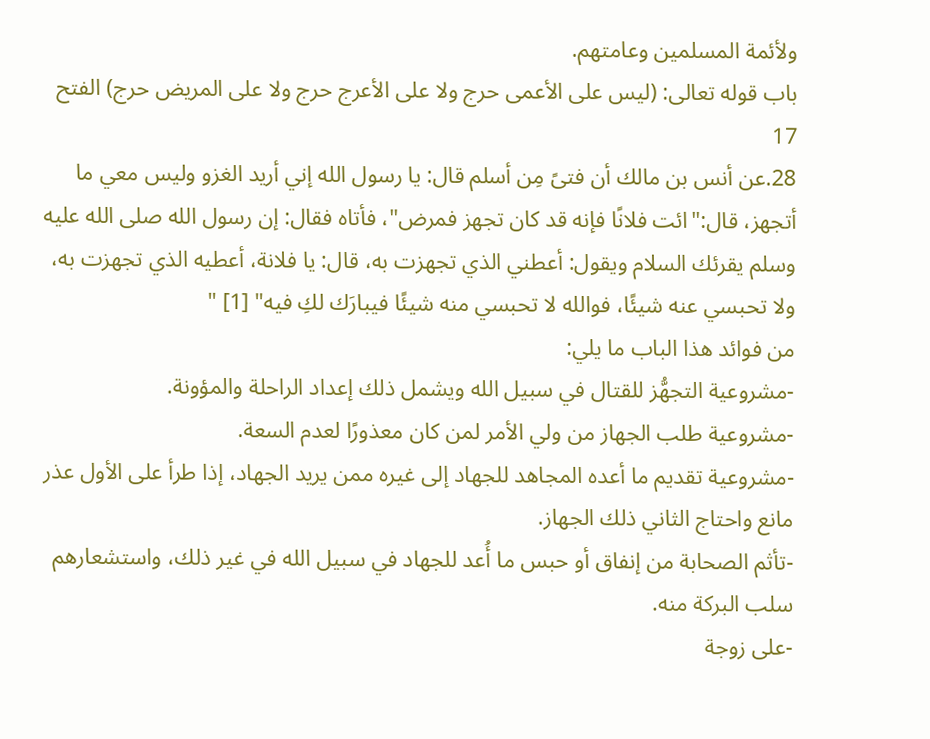ولأئمة المسلمين وعامتهم.
باب قوله تعالى: (ليس على الأعمى حرج ولا على الأعرج حرج ولا على المريض حرج) الفتح 17
28.عن أنس بن مالك أن فتىً مِن أسلم قال: يا رسول الله إني أريد الغزو وليس معي ما أتجهز، قال:"ائت فلانًا فإنه قد كان تجهز فمرض"، فأتاه فقال: إن رسول الله صلى الله عليه وسلم يقرئك السلام ويقول: أعطني الذي تجهزت به، قال: يا فلانة، أعطيه الذي تجهزت به، ولا تحبسي عنه شيئًا، فوالله لا تحبسي منه شيئًا فيبارَك لكِ فيه" [1] "
من فوائد هذا الباب ما يلي:
-مشروعية التجهُّز للقتال في سبيل الله ويشمل ذلك إعداد الراحلة والمؤونة.
-مشروعية طلب الجهاز من ولي الأمر لمن كان معذورًا لعدم السعة.
-مشروعية تقديم ما أعده المجاهد للجهاد إلى غيره ممن يريد الجهاد، إذا طرأ على الأول عذر مانع واحتاج الثاني ذلك الجهاز.
-تأثم الصحابة من إنفاق أو حبس ما أُعد للجهاد في سبيل الله في غير ذلك، واستشعارهم سلب البركة منه.
-على زوجة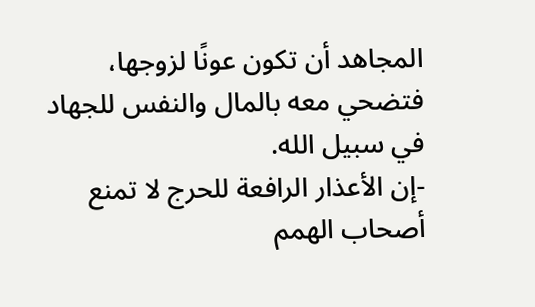المجاهد أن تكون عونًا لزوجها، فتضحي معه بالمال والنفس للجهاد في سبيل الله.
-إن الأعذار الرافعة للحرج لا تمنع أصحاب الهمم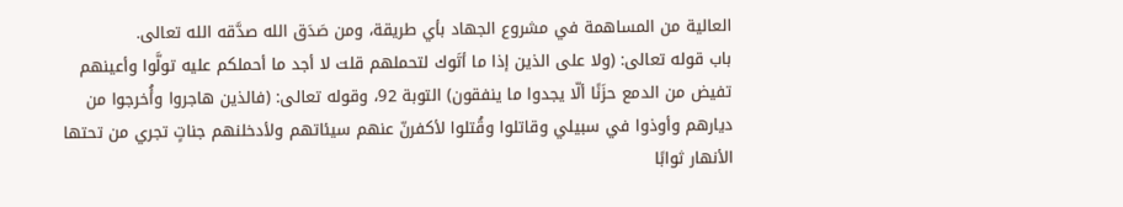العالية من المساهمة في مشروع الجهاد بأي طريقة، ومن صَدَق الله صدَّقه الله تعالى.
باب قوله تعالى: (ولا على الذين إذا ما أتَوك لتحملهم قلت لا أجد ما أحملكم عليه تولَّوا وأعينهم تفيض من الدمع حزَنًا ألّا يجدوا ما ينفقون) التوبة 92، وقوله تعالى: (فالذين هاجروا وأُخرجوا من ديارهم وأوذوا في سبيلي وقاتلوا وقُتلوا لأكفرنّ عنهم سيئاتهم ولأدخلنهم جناتٍ تجري من تحتها الأنهار ثوابًا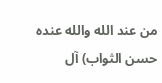من عند الله والله عنده حسن الثواب) آل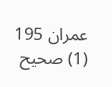عمران 195
(1) صحيح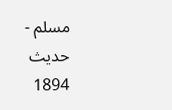مسلم - حديث 1894